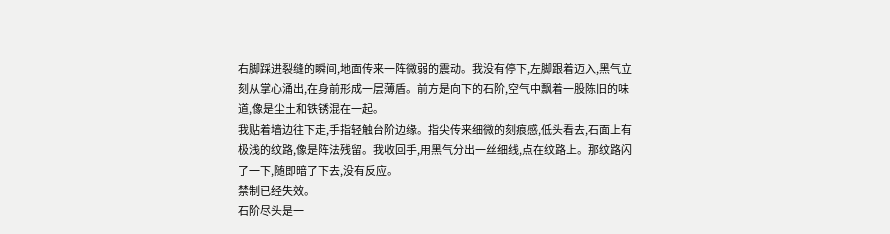右脚踩进裂缝的瞬间,地面传来一阵微弱的震动。我没有停下,左脚跟着迈入,黑气立刻从掌心涌出,在身前形成一层薄盾。前方是向下的石阶,空气中飘着一股陈旧的味道,像是尘土和铁锈混在一起。
我贴着墙边往下走,手指轻触台阶边缘。指尖传来细微的刻痕感,低头看去,石面上有极浅的纹路,像是阵法残留。我收回手,用黑气分出一丝细线,点在纹路上。那纹路闪了一下,随即暗了下去,没有反应。
禁制已经失效。
石阶尽头是一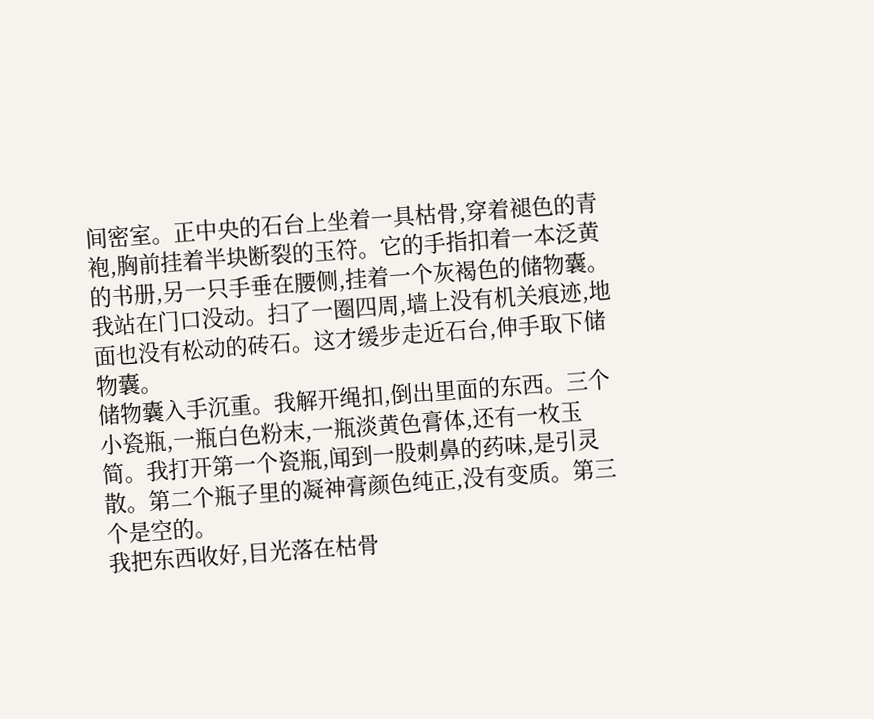间密室。正中央的石台上坐着一具枯骨,穿着褪色的青袍,胸前挂着半块断裂的玉符。它的手指扣着一本泛黄的书册,另一只手垂在腰侧,挂着一个灰褐色的储物囊。
我站在门口没动。扫了一圈四周,墙上没有机关痕迹,地面也没有松动的砖石。这才缓步走近石台,伸手取下储物囊。
储物囊入手沉重。我解开绳扣,倒出里面的东西。三个小瓷瓶,一瓶白色粉末,一瓶淡黄色膏体,还有一枚玉简。我打开第一个瓷瓶,闻到一股刺鼻的药味,是引灵散。第二个瓶子里的凝神膏颜色纯正,没有变质。第三个是空的。
我把东西收好,目光落在枯骨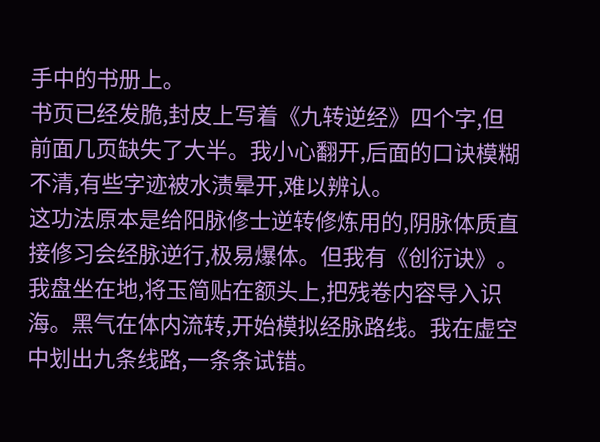手中的书册上。
书页已经发脆,封皮上写着《九转逆经》四个字,但前面几页缺失了大半。我小心翻开,后面的口诀模糊不清,有些字迹被水渍晕开,难以辨认。
这功法原本是给阳脉修士逆转修炼用的,阴脉体质直接修习会经脉逆行,极易爆体。但我有《创衍诀》。
我盘坐在地,将玉简贴在额头上,把残卷内容导入识海。黑气在体内流转,开始模拟经脉路线。我在虚空中划出九条线路,一条条试错。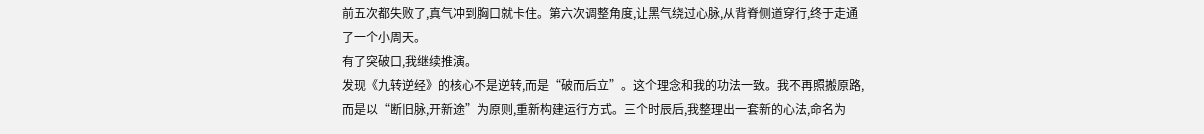前五次都失败了,真气冲到胸口就卡住。第六次调整角度,让黑气绕过心脉,从背脊侧道穿行,终于走通了一个小周天。
有了突破口,我继续推演。
发现《九转逆经》的核心不是逆转,而是“破而后立”。这个理念和我的功法一致。我不再照搬原路,而是以“断旧脉,开新途”为原则,重新构建运行方式。三个时辰后,我整理出一套新的心法,命名为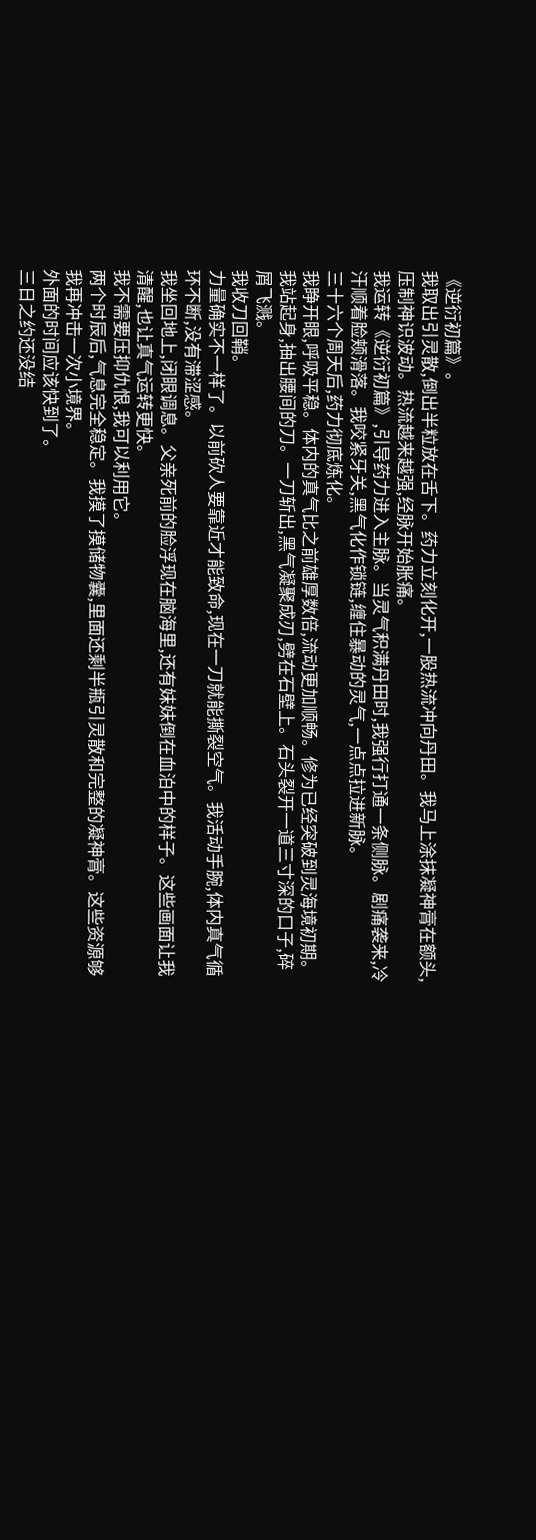《逆衍初篇》。
我取出引灵散,倒出半粒放在舌下。药力立刻化开,一股热流冲向丹田。我马上涂抹凝神膏在额头,压制神识波动。热流越来越强,经脉开始胀痛。
我运转《逆衍初篇》,引导药力进入主脉。当灵气积满丹田时,我强行打通一条侧脉。剧痛袭来,冷汗顺着脸颊滑落。我咬紧牙关,黑气化作锁链,缠住暴动的灵气,一点点拉进新脉。
三十六个周天后,药力彻底炼化。
我睁开眼,呼吸平稳。体内的真气比之前雄厚数倍,流动更加顺畅。修为已经突破到灵海境初期。
我站起身,抽出腰间的刀。一刀斩出,黑气凝聚成刃,劈在石壁上。石头裂开一道三寸深的口子,碎屑飞溅。
我收刀回鞘。
力量确实不一样了。以前砍人要靠近才能致命,现在一刀就能撕裂空气。我活动手腕,体内真气循环不断,没有滞涩感。
我坐回地上,闭眼调息。父亲死前的脸浮现在脑海里,还有妹妹倒在血泊中的样子。这些画面让我清醒,也让真气运转更快。
我不需要压抑仇恨,我可以利用它。
两个时辰后,气息完全稳定。我摸了摸储物囊,里面还剩半瓶引灵散和完整的凝神膏。这些资源够我再冲击一次小境界。
外面的时间应该快到了。
三日之约还没结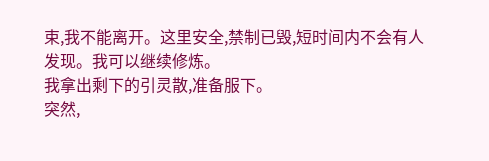束,我不能离开。这里安全,禁制已毁,短时间内不会有人发现。我可以继续修炼。
我拿出剩下的引灵散,准备服下。
突然,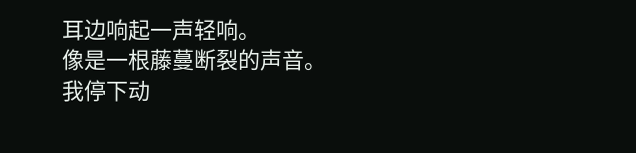耳边响起一声轻响。
像是一根藤蔓断裂的声音。
我停下动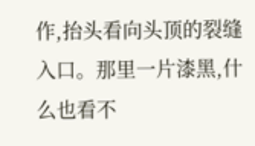作,抬头看向头顶的裂缝入口。那里一片漆黑,什么也看不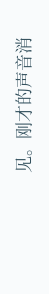见。刚才的声音消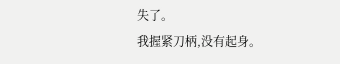失了。
我握紧刀柄,没有起身。